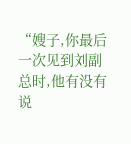“嫂子,你最后一次见到刘副总时,他有没有说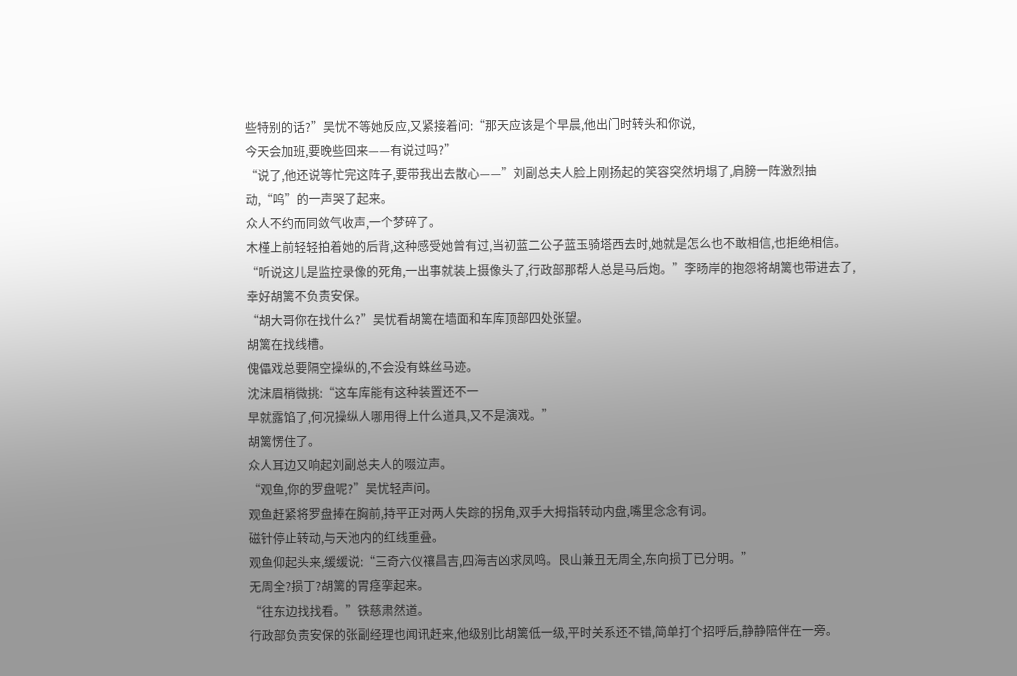些特别的话?”吴忧不等她反应,又紧接着问:“那天应该是个早晨,他出门时转头和你说,
今天会加班,要晚些回来——有说过吗?”
“说了,他还说等忙完这阵子,要带我出去散心——”刘副总夫人脸上刚扬起的笑容突然坍塌了,肩膀一阵激烈抽动,“呜”的一声哭了起来。
众人不约而同敛气收声,一个梦碎了。
木槿上前轻轻拍着她的后背,这种感受她曾有过,当初蓝二公子蓝玉骑塔西去时,她就是怎么也不敢相信,也拒绝相信。
“听说这儿是监控录像的死角,一出事就装上摄像头了,行政部那帮人总是马后炮。”李旸岸的抱怨将胡篱也带进去了,幸好胡篱不负责安保。
“胡大哥你在找什么?”吴忧看胡篱在墙面和车库顶部四处张望。
胡篱在找线槽。
傀儡戏总要隔空操纵的,不会没有蛛丝马迹。
沈沫眉梢微挑:“这车库能有这种装置还不一
早就露馅了,何况操纵人哪用得上什么道具,又不是演戏。”
胡篱愣住了。
众人耳边又响起刘副总夫人的啜泣声。
“观鱼,你的罗盘呢?”吴忧轻声问。
观鱼赶紧将罗盘捧在胸前,持平正对两人失踪的拐角,双手大拇指转动内盘,嘴里念念有词。
磁针停止转动,与天池内的红线重叠。
观鱼仰起头来,缓缓说:“三奇六仪禳昌吉,四海吉凶求凤鸣。艮山兼丑无周全,东向损丁已分明。”
无周全?损丁?胡篱的胃痉挛起来。
“往东边找找看。”铁慈肃然道。
行政部负责安保的张副经理也闻讯赶来,他级别比胡篱低一级,平时关系还不错,简单打个招呼后,静静陪伴在一旁。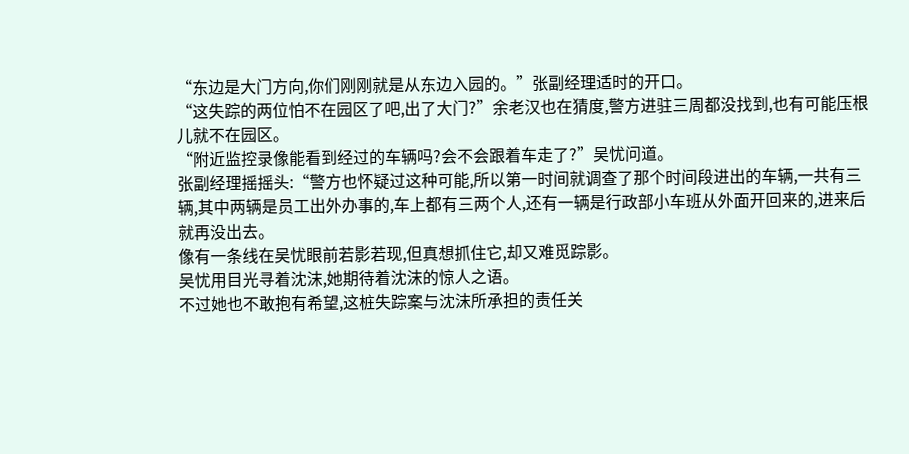“东边是大门方向,你们刚刚就是从东边入园的。”张副经理适时的开口。
“这失踪的两位怕不在园区了吧,出了大门?”余老汉也在猜度,警方进驻三周都没找到,也有可能压根儿就不在园区。
“附近监控录像能看到经过的车辆吗?会不会跟着车走了?”吴忧问道。
张副经理摇摇头:“警方也怀疑过这种可能,所以第一时间就调查了那个时间段进出的车辆,一共有三辆,其中两辆是员工出外办事的,车上都有三两个人,还有一辆是行政部小车班从外面开回来的,进来后就再没出去。
像有一条线在吴忧眼前若影若现,但真想抓住它,却又难觅踪影。
吴忧用目光寻着沈沫,她期待着沈沫的惊人之语。
不过她也不敢抱有希望,这桩失踪案与沈沫所承担的责任关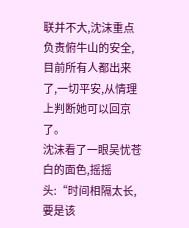联并不大,沈沫重点负责俯牛山的安全,目前所有人都出来了,一切平安,从情理上判断她可以回京了。
沈沫看了一眼吴忧苍白的面色,摇摇头:“时间相隔太长,要是该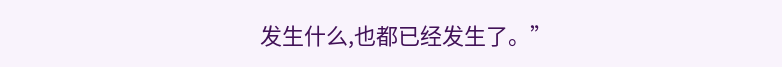发生什么,也都已经发生了。”